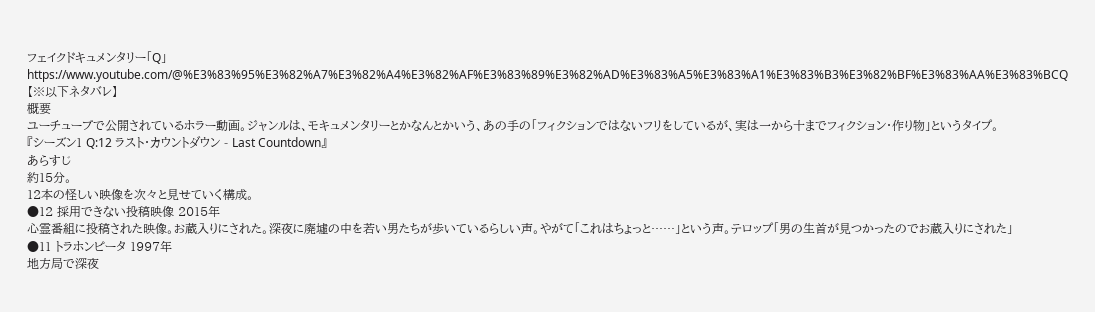フェイクドキュメンタリー「Q」 https://www.youtube.com/@%E3%83%95%E3%82%A7%E3%82%A4%E3%82%AF%E3%83%89%E3%82%AD%E3%83%A5%E3%83%A1%E3%83%B3%E3%82%BF%E3%83%AA%E3%83%BCQ
【※以下ネタバレ】
概要
ユーチューブで公開されているホラー動画。ジャンルは、モキュメンタリーとかなんとかいう、あの手の「フィクションではないフリをしているが、実は一から十までフィクション・作り物」というタイプ。
『シーズン1 Q:12 ラスト・カウントダウン - Last Countdown』
あらすじ
約15分。
12本の怪しい映像を次々と見せていく構成。
●12 採用できない投稿映像 2015年
心霊番組に投稿された映像。お蔵入りにされた。深夜に廃墟の中を若い男たちが歩いているらしい声。やがて「これはちょっと……」という声。テロップ「男の生首が見つかったのでお蔵入りにされた」
●11 トラホンピータ 1997年
地方局で深夜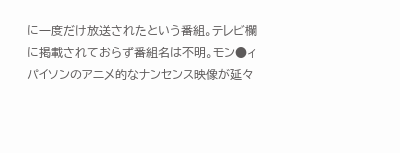に一度だけ放送されたという番組。テレビ欄に掲載されておらず番組名は不明。モン●ィパイソンのアニメ的なナンセンス映像が延々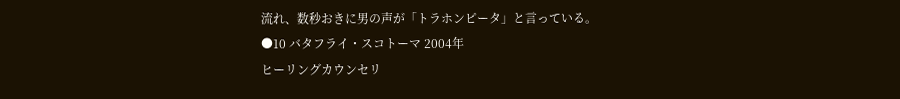流れ、数秒おきに男の声が「トラホンピータ」と言っている。
●10 バタフライ・スコトーマ 2004年
ヒーリングカウンセリ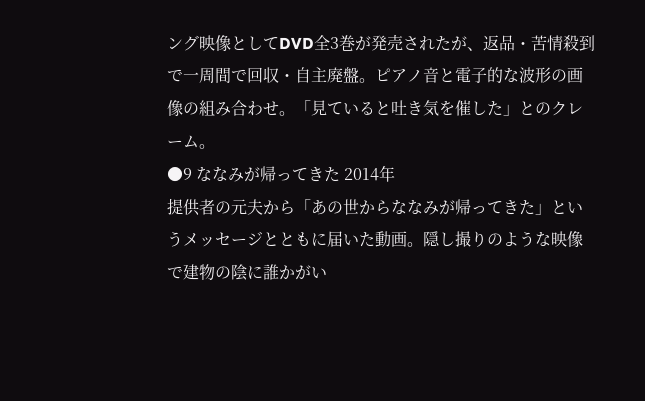ング映像としてDVD全3巻が発売されたが、返品・苦情殺到で一周間で回収・自主廃盤。ピアノ音と電子的な波形の画像の組み合わせ。「見ていると吐き気を催した」とのクレーム。
●9 ななみが帰ってきた 2014年
提供者の元夫から「あの世からななみが帰ってきた」というメッセージとともに届いた動画。隠し撮りのような映像で建物の陰に誰かがい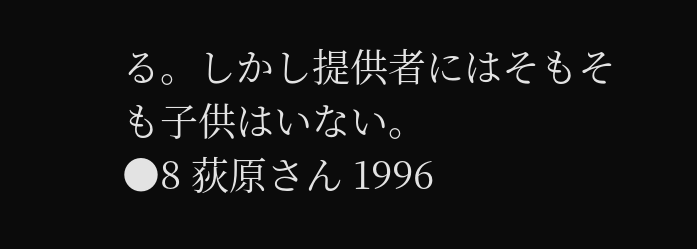る。しかし提供者にはそもそも子供はいない。
●8 荻原さん 1996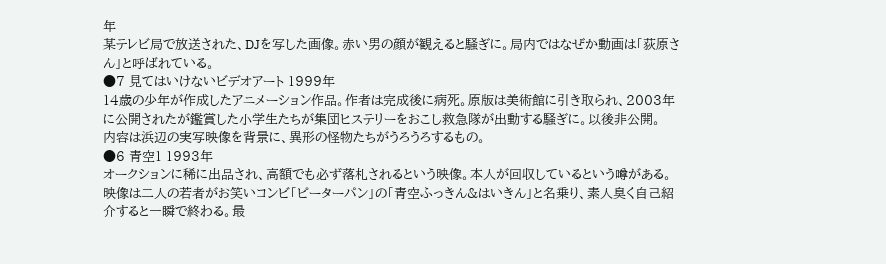年
某テレビ局で放送された、DJを写した画像。赤い男の顔が観えると騒ぎに。局内ではなぜか動画は「荻原さん」と呼ばれている。
●7 見てはいけないビデオアート 1999年
14歳の少年が作成したアニメーション作品。作者は完成後に病死。原版は美術館に引き取られ、2003年に公開されたが鑑賞した小学生たちが集団ヒステリーをおこし救急隊が出動する騒ぎに。以後非公開。
内容は浜辺の実写映像を背景に、異形の怪物たちがうろうろするもの。
●6 青空1 1993年
オークションに稀に出品され、高額でも必ず落札されるという映像。本人が回収しているという噂がある。
映像は二人の若者がお笑いコンビ「ピーターパン」の「青空ふっきん&はいきん」と名乗り、素人臭く自己紹介すると一瞬で終わる。最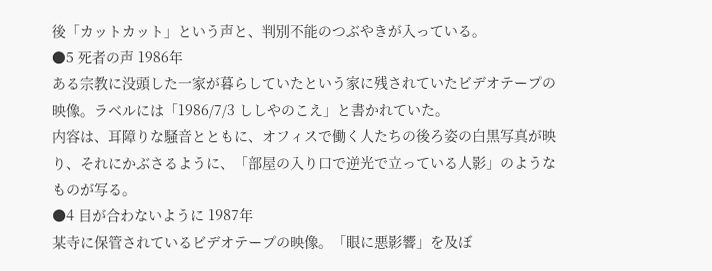後「カットカット」という声と、判別不能のつぶやきが入っている。
●5 死者の声 1986年
ある宗教に没頭した一家が暮らしていたという家に残されていたビデオテープの映像。ラベルには「1986/7/3 ししやのこえ」と書かれていた。
内容は、耳障りな騒音とともに、オフィスで働く人たちの後ろ姿の白黒写真が映り、それにかぶさるように、「部屋の入り口で逆光で立っている人影」のようなものが写る。
●4 目が合わないように 1987年
某寺に保管されているビデオテープの映像。「眼に悪影響」を及ぼ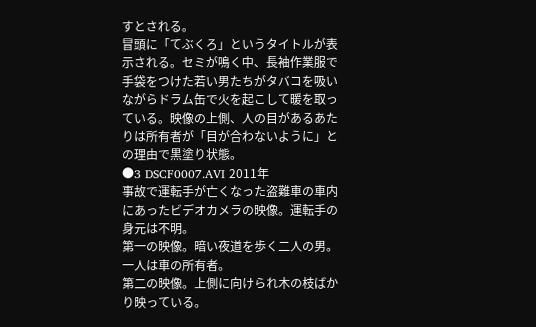すとされる。
冒頭に「てぶくろ」というタイトルが表示される。セミが鳴く中、長袖作業服で手袋をつけた若い男たちがタバコを吸いながらドラム缶で火を起こして暖を取っている。映像の上側、人の目があるあたりは所有者が「目が合わないように」との理由で黒塗り状態。
●3 DSCF0007.AVI 2011年
事故で運転手が亡くなった盗難車の車内にあったビデオカメラの映像。運転手の身元は不明。
第一の映像。暗い夜道を歩く二人の男。一人は車の所有者。
第二の映像。上側に向けられ木の枝ばかり映っている。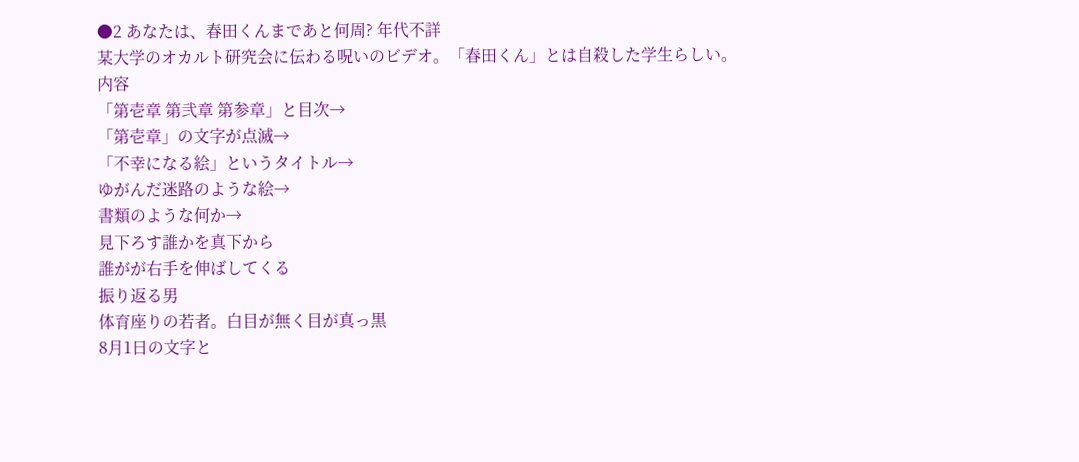●2 あなたは、春田くんまであと何周? 年代不詳
某大学のオカルト研究会に伝わる呪いのビデオ。「春田くん」とは自殺した学生らしい。
内容
「第壱章 第弐章 第参章」と目次→
「第壱章」の文字が点滅→
「不幸になる絵」というタイトル→
ゆがんだ迷路のような絵→
書類のような何か→
見下ろす誰かを真下から
誰がが右手を伸ばしてくる
振り返る男
体育座りの若者。白目が無く目が真っ黒
8月1日の文字と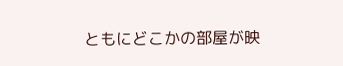ともにどこかの部屋が映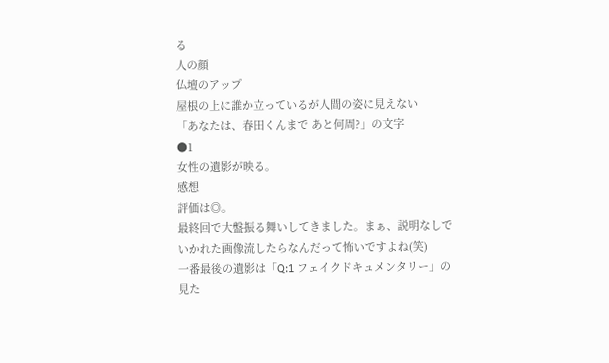る
人の顔
仏壇のアップ
屋根の上に誰か立っているが人間の姿に見えない
「あなたは、春田くんまで あと何周?」の文字
●1
女性の遺影が映る。
感想
評価は◎。
最終回で大盤振る舞いしてきました。まぁ、説明なしでいかれた画像流したらなんだって怖いですよね(笑)
一番最後の遺影は「Q:1 フェイクドキュメンタリー」の見た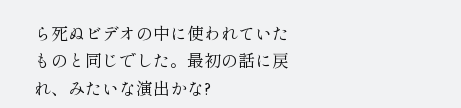ら死ぬビデオの中に使われていたものと同じでした。最初の話に戻れ、みたいな演出かな?